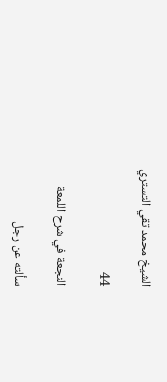الشيخ محمد تقي التستري

44

النجعة في شرح اللمعة

سألته عن رجل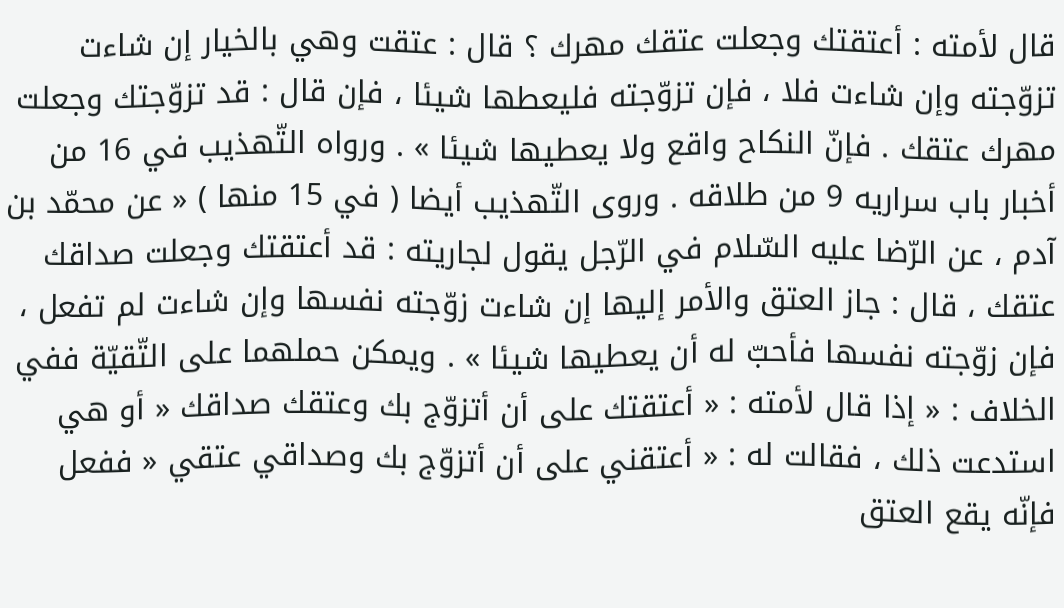قال لأمته : أعتقتك وجعلت عتقك مهرك ؟ قال : عتقت وهي بالخيار إن شاءت تزوّجته وإن شاءت فلا ، فإن تزوّجته فليعطها شيئا ، فإن قال : قد تزوّجتك وجعلت مهرك عتقك . فإنّ النكاح واقع ولا يعطيها شيئا » . ورواه التّهذيب في 16 من أخبار باب سراريه 9 من طلاقه . وروى التّهذيب أيضا ( في 15 منها ) « عن محمّد بن آدم ، عن الرّضا عليه السّلام في الرّجل يقول لجاريته : قد أعتقتك وجعلت صداقك عتقك ، قال : جاز العتق والأمر إليها إن شاءت زوّجته نفسها وإن شاءت لم تفعل ، فإن زوّجته نفسها فأحبّ له أن يعطيها شيئا » . ويمكن حملهما على التّقيّة ففي الخلاف : « إذا قال لأمته : « أعتقتك على أن أتزوّج بك وعتقك صداقك « أو هي استدعت ذلك ، فقالت له : « أعتقني على أن أتزوّج بك وصداقي عتقي « ففعل فإنّه يقع العتق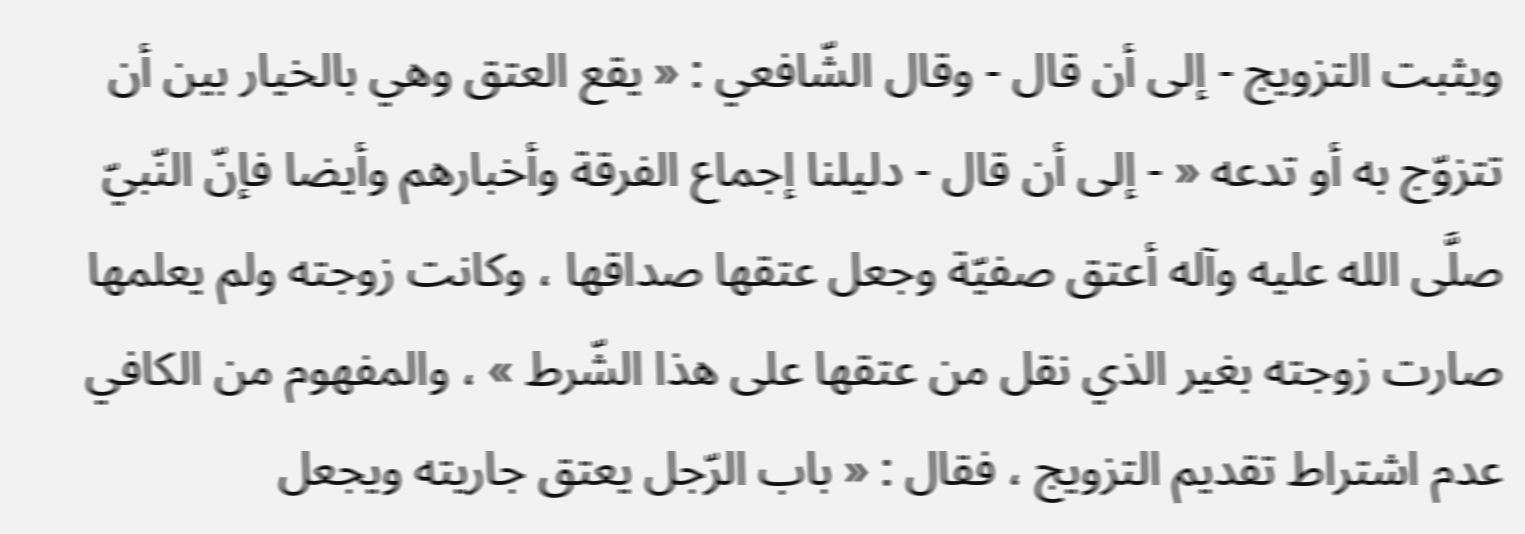ويثبت التزويج - إلى أن قال - وقال الشّافعي : « يقع العتق وهي بالخيار بين أن تتزوّج به أو تدعه « - إلى أن قال - دليلنا إجماع الفرقة وأخبارهم وأيضا فإنّ النّبيّ صلَّى الله عليه وآله أعتق صفيّة وجعل عتقها صداقها ، وكانت زوجته ولم يعلمها صارت زوجته بغير الذي نقل من عتقها على هذا الشّرط » ، والمفهوم من الكافي عدم اشتراط تقديم التزويج ، فقال : « باب الرّجل يعتق جاريته ويجعل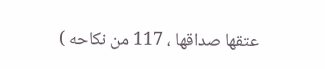عتقها صداقها ، 117 من نكاحه )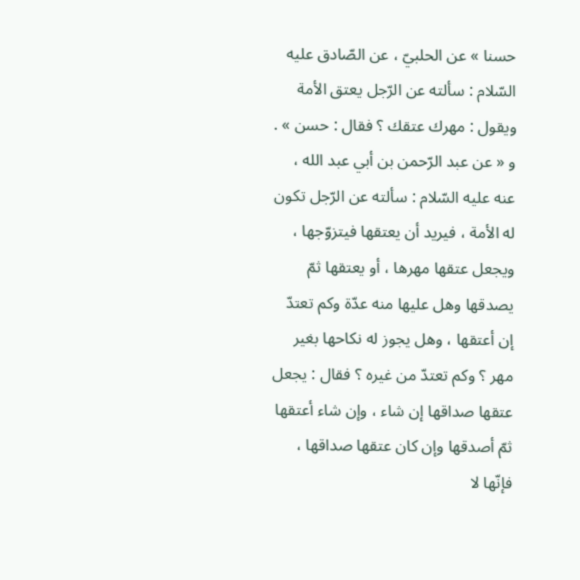حسنا » عن الحلبيّ ، عن الصّادق عليه السّلام : سألته عن الرّجل يعتق الأمة ويقول : مهرك عتقك ؟ فقال : حسن » . و « عن عبد الرّحمن بن أبي عبد الله ، عنه عليه السّلام : سألته عن الرّجل تكون له الأمة ، فيريد أن يعتقها فيتزوّجها ، ويجعل عتقها مهرها ، أو يعتقها ثمّ يصدقها وهل عليها منه عدّة وكم تعتدّ إن أعتقها ، وهل يجوز له نكاحها بغير مهر ؟ وكم تعتدّ من غيره ؟ فقال : يجعل عتقها صداقها إن شاء ، وإن شاء أعتقها ثمّ أصدقها وإن كان عتقها صداقها ، فإنّها لا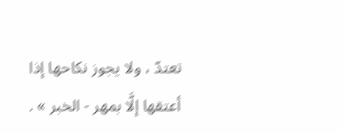تعتدّ ، ولا يجوز نكاحها إذا أعتقها إلَّا بمهر - الخبر » .